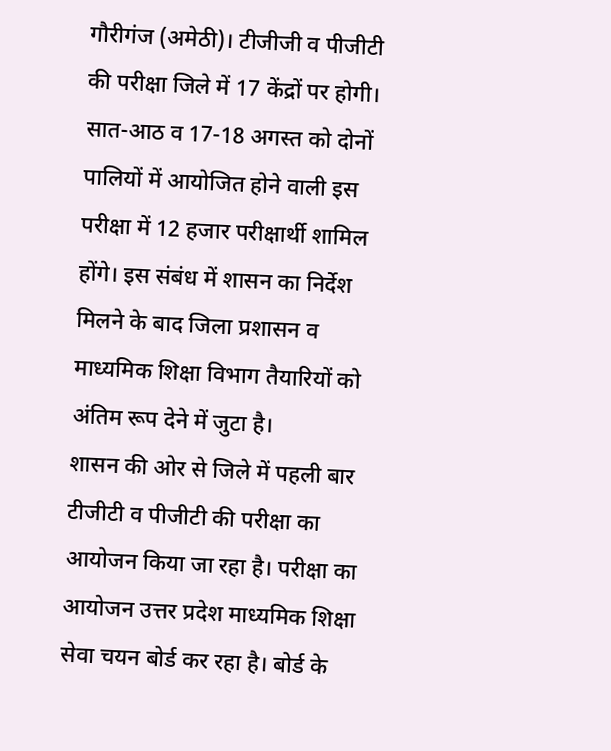गौरीगंज (अमेठी)। टीजीजी व पीजीटी की परीक्षा जिले में 17 केंद्रों पर होगी। सात-आठ व 17-18 अगस्त को दोनों पालियों में आयोजित होने वाली इस परीक्षा में 12 हजार परीक्षार्थी शामिल होंगे। इस संबंध में शासन का निर्देश मिलने के बाद जिला प्रशासन व माध्यमिक शिक्षा विभाग तैयारियों को अंतिम रूप देने में जुटा है।
शासन की ओर से जिले में पहली बार टीजीटी व पीजीटी की परीक्षा का आयोजन किया जा रहा है। परीक्षा का आयोजन उत्तर प्रदेश माध्यमिक शिक्षा सेवा चयन बोर्ड कर रहा है। बोर्ड के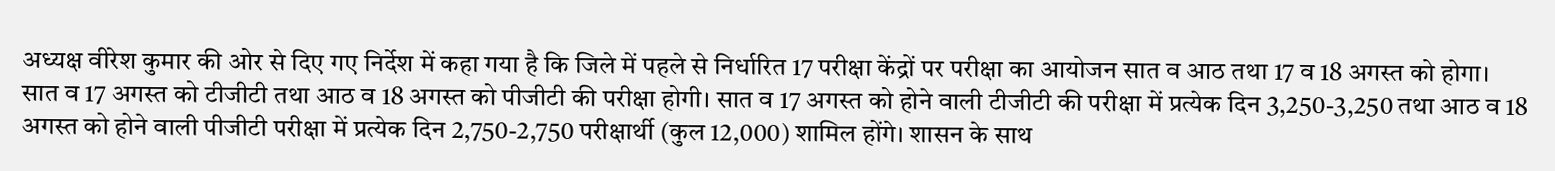अध्यक्ष वीरेश कुमार की ओर से दिए गए निर्देश में कहा गया है कि जिले में पहले से निर्धारित 17 परीक्षा केंद्रों पर परीक्षा का आयोजन सात व आठ तथा 17 व 18 अगस्त को होगा।
सात व 17 अगस्त को टीजीटी तथा आठ व 18 अगस्त को पीजीटी की परीक्षा होगी। सात व 17 अगस्त को होने वाली टीजीटी की परीक्षा में प्रत्येक दिन 3,250-3,250 तथा आठ व 18 अगस्त को होने वाली पीजीटी परीक्षा में प्रत्येक दिन 2,750-2,750 परीक्षार्थी (कुल 12,000) शामिल होंगे। शासन के साथ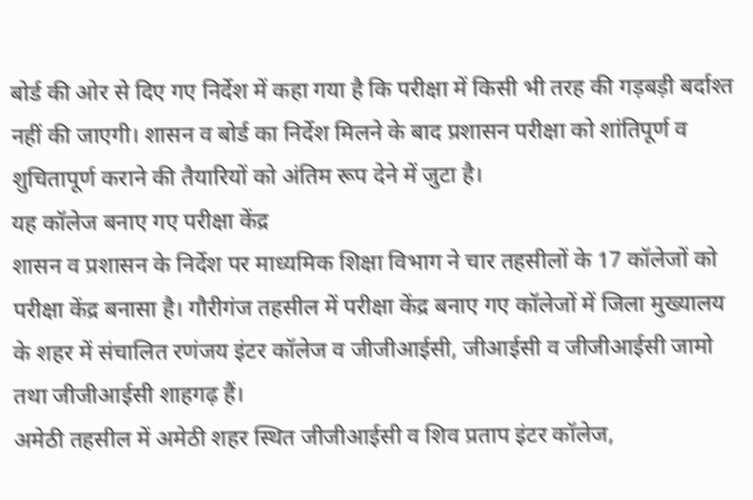बोर्ड की ओर से दिए गए निर्देश में कहा गया है कि परीक्षा में किसी भी तरह की गड़बड़ी बर्दाश्त नहीं की जाएगी। शासन व बोर्ड का निर्देश मिलने के बाद प्रशासन परीक्षा को शांतिपूर्ण व शुचितापूर्ण कराने की तैयारियों को अंतिम रूप देने में जुटा है।
यह कॉलेज बनाए गए परीक्षा केंद्र
शासन व प्रशासन के निर्देश पर माध्यमिक शिक्षा विभाग ने चार तहसीलों के 17 कॉलेजों को परीक्षा केंद्र बनासा है। गौरीगंज तहसील में परीक्षा केंद्र बनाए गए कॉलेजों में जिला मुख्यालय के शहर में संचालित रणंजय इंटर कॉलेज व जीजीआईसी, जीआईसी व जीजीआईसी जामो तथा जीजीआईसी शाहगढ़ हैं।
अमेठी तहसील में अमेठी शहर स्थित जीजीआईसी व शिव प्रताप इंटर कॉलेज,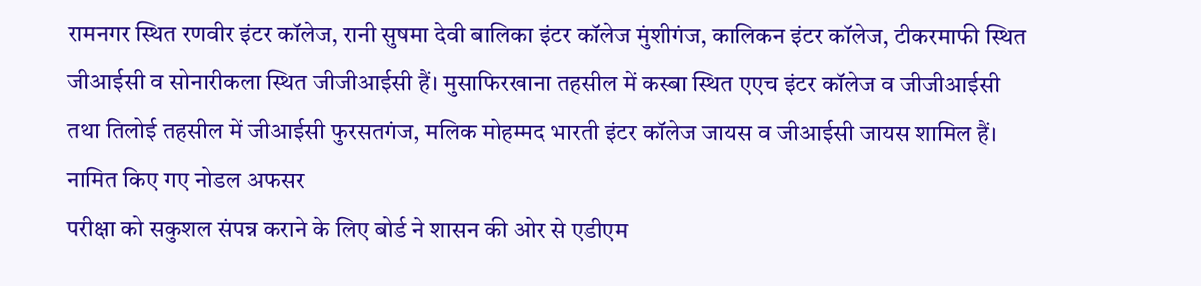रामनगर स्थित रणवीर इंटर कॉलेज, रानी सुषमा देवी बालिका इंटर कॉलेज मुंशीगंज, कालिकन इंटर कॉलेज, टीकरमाफी स्थित जीआईसी व सोनारीकला स्थित जीजीआईसी हैं। मुसाफिरखाना तहसील में कस्बा स्थित एएच इंटर कॉलेज व जीजीआईसी तथा तिलोई तहसील में जीआईसी फुरसतगंज, मलिक मोहम्मद भारती इंटर कॉलेज जायस व जीआईसी जायस शामिल हैं।
नामित किए गए नोडल अफसर
परीक्षा को सकुशल संपन्न कराने के लिए बोर्ड ने शासन की ओर से एडीएम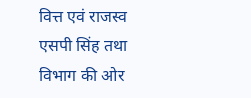वित्त एवं राजस्व एसपी सिंह तथा विभाग की ओर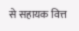से सहायक वित्त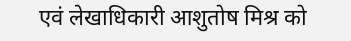एवं लेखाधिकारी आशुतोष मिश्र को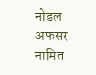नोडल अफसर नामित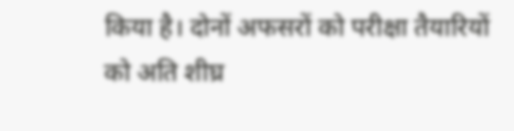किया है। दोनों अफसरों को परीक्षा तैयारियों को अति शीघ्र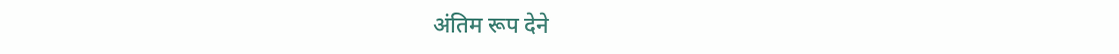अंतिम रूप देने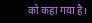को कहा गया है।